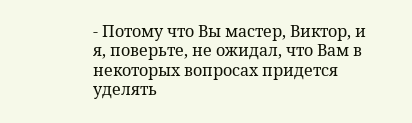- Потому что Вы мастер, Виктор, и я, поверьте, не ожидал, что Вам в некоторых вопросах придется уделять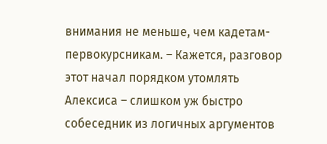внимания не меньше, чем кадетам-первокурсникам. – Кажется, разговор этот начал порядком утомлять Алексиса – слишком уж быстро собеседник из логичных аргументов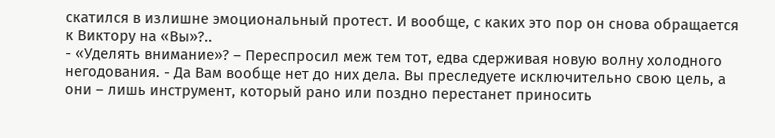скатился в излишне эмоциональный протест. И вообще, с каких это пор он снова обращается к Виктору на «Вы»?..
- «Уделять внимание»? – Переспросил меж тем тот, едва сдерживая новую волну холодного негодования. - Да Вам вообще нет до них дела. Вы преследуете исключительно свою цель, а они – лишь инструмент, который рано или поздно перестанет приносить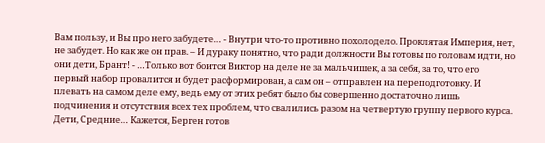Вам пользу, и Вы про него забудете… - Внутри что-то противно похолодело. Проклятая Империя, нет, не забудет. Но как же он прав. – И дураку понятно, что ради должности Вы готовы по головам идти, но они дети, Брант! - …Только вот боится Виктор на деле не за мальчишек, а за себя, за то, что его первый набор провалится и будет расформирован, а сам он – отправлен на переподготовку. И плевать на самом деле ему, ведь ему от этих ребят было бы совершенно достаточно лишь подчинения и отсутствия всех тех проблем, что свалились разом на четвертую группу первого курса. Дети, Средние… Кажется, Берген готов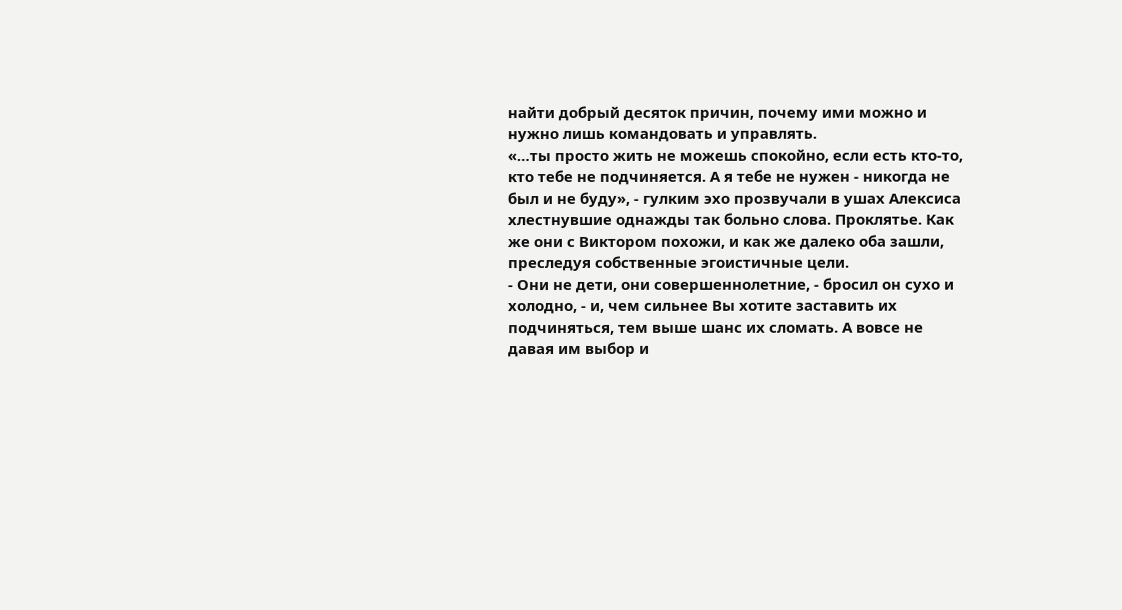найти добрый десяток причин, почему ими можно и нужно лишь командовать и управлять.
«…ты просто жить не можешь спокойно, если есть кто-то, кто тебе не подчиняется. А я тебе не нужен - никогда не был и не буду», - гулким эхо прозвучали в ушах Алексиса хлестнувшие однажды так больно слова. Проклятье. Как же они с Виктором похожи, и как же далеко оба зашли, преследуя собственные эгоистичные цели.
- Они не дети, они совершеннолетние, - бросил он сухо и холодно, - и, чем сильнее Вы хотите заставить их подчиняться, тем выше шанс их сломать. А вовсе не давая им выбор и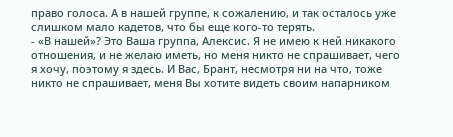право голоса. А в нашей группе, к сожалению, и так осталось уже слишком мало кадетов, что бы еще кого-то терять.
- «В нашей»? Это Ваша группа, Алексис. Я не имею к ней никакого отношения, и не желаю иметь, но меня никто не спрашивает, чего я хочу, поэтому я здесь. И Вас, Брант, несмотря ни на что, тоже никто не спрашивает, меня Вы хотите видеть своим напарником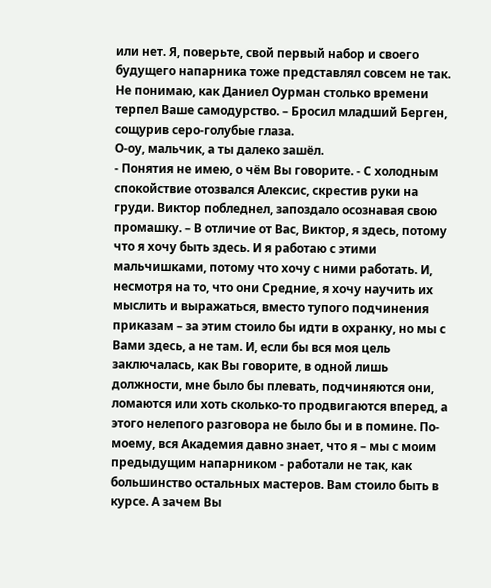или нет. Я, поверьте, свой первый набор и своего будущего напарника тоже представлял совсем не так. Не понимаю, как Даниел Оурман столько времени терпел Ваше самодурство. – Бросил младший Берген, сощурив серо-голубые глаза.
О-оу, мальчик, а ты далеко зашёл.
- Понятия не имею, о чём Вы говорите. - С холодным спокойствие отозвался Алексис, скрестив руки на груди. Виктор побледнел, запоздало осознавая свою промашку. – В отличие от Вас, Виктор, я здесь, потому что я хочу быть здесь. И я работаю с этими мальчишками, потому что хочу с ними работать. И, несмотря на то, что они Средние, я хочу научить их мыслить и выражаться, вместо тупого подчинения приказам – за этим стоило бы идти в охранку, но мы с Вами здесь, а не там. И, если бы вся моя цель заключалась, как Вы говорите, в одной лишь должности, мне было бы плевать, подчиняются они, ломаются или хоть сколько-то продвигаются вперед, а этого нелепого разговора не было бы и в помине. По-моему, вся Академия давно знает, что я – мы с моим предыдущим напарником - работали не так, как большинство остальных мастеров. Вам стоило быть в курсе. А зачем Вы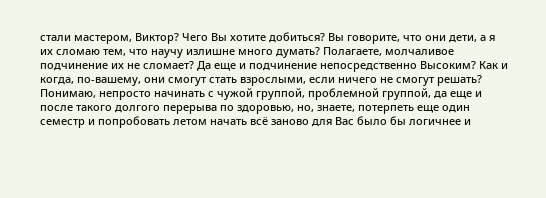стали мастером, Виктор? Чего Вы хотите добиться? Вы говорите, что они дети, а я их сломаю тем, что научу излишне много думать? Полагаете, молчаливое подчинение их не сломает? Да еще и подчинение непосредственно Высоким? Как и когда, по-вашему, они смогут стать взрослыми, если ничего не смогут решать? Понимаю, непросто начинать с чужой группой, проблемной группой, да еще и после такого долгого перерыва по здоровью, но, знаете, потерпеть еще один семестр и попробовать летом начать всё заново для Вас было бы логичнее и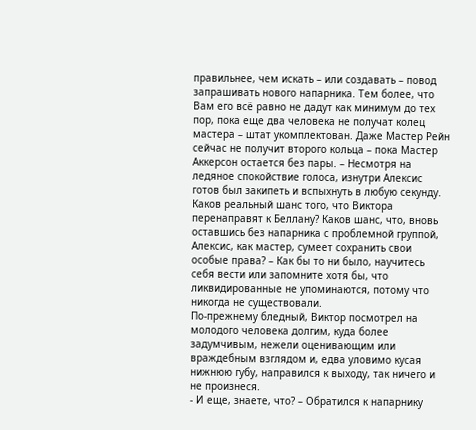правильнее, чем искать – или создавать – повод запрашивать нового напарника. Тем более, что Вам его всё равно не дадут как минимум до тех пор, пока еще два человека не получат колец мастера – штат укомплектован. Даже Мастер Рейн сейчас не получит второго кольца – пока Мастер Аккерсон остается без пары. – Несмотря на ледяное спокойствие голоса, изнутри Алексис готов был закипеть и вспыхнуть в любую секунду. Каков реальный шанс того, что Виктора перенаправят к Беллану? Каков шанс, что, вновь оставшись без напарника с проблемной группой, Алексис, как мастер, сумеет сохранить свои особые права? – Как бы то ни было, научитесь себя вести или запомните хотя бы, что ликвидированные не упоминаются, потому что никогда не существовали.
По-прежнему бледный, Виктор посмотрел на молодого человека долгим, куда более задумчивым, нежели оценивающим или враждебным взглядом и, едва уловимо кусая нижнюю губу, направился к выходу, так ничего и не произнеся.
- И еще, знаете, что? – Обратился к напарнику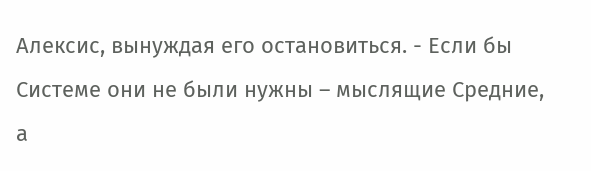Алексис, вынуждая его остановиться. - Если бы Системе они не были нужны – мыслящие Средние, а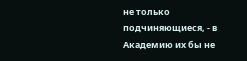не только подчиняющиеся, - в Академию их бы не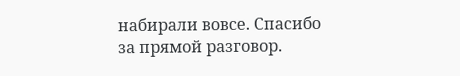набирали вовсе. Спасибо за прямой разговор.